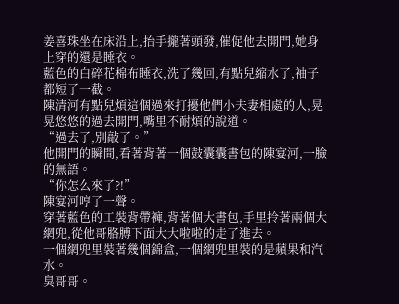姜喜珠坐在床沿上,抬手攏著頭發,催促他去開門,她身上穿的還是睡衣。
藍色的白碎花棉布睡衣,洗了幾回,有點兒縮水了,袖子都短了一截。
陳清河有點兒煩這個過來打擾他們小夫妻相處的人,晃晃悠悠的過去開門,嘴里不耐煩的說道。
“過去了,別敲了。”
他開門的瞬間,看著背著一個鼓囊囊書包的陳宴河,一臉的無語。
“你怎么來了?!”
陳宴河哼了一聲。
穿著藍色的工裝背帶褲,背著個大書包,手里拎著兩個大網兜,從他哥胳膊下面大大啦啦的走了進去。
一個網兜里裝著幾個錦盒,一個網兜里裝的是蘋果和汽水。
臭哥哥。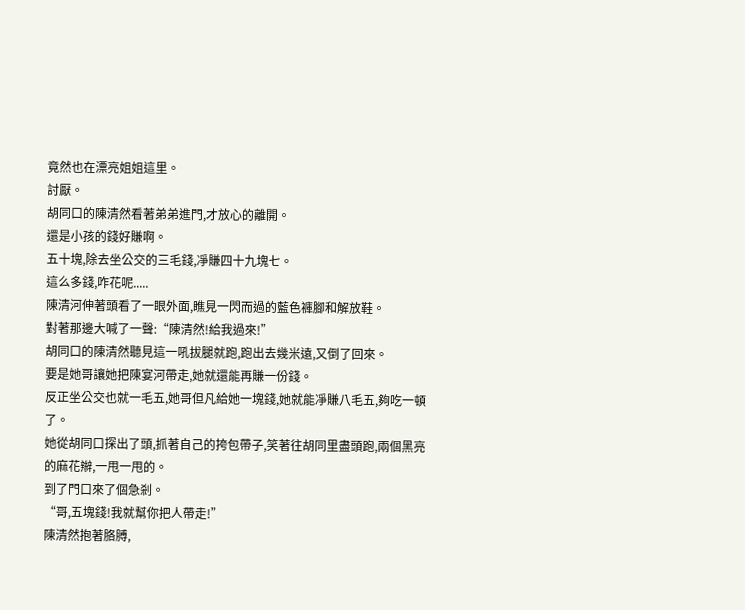竟然也在漂亮姐姐這里。
討厭。
胡同口的陳清然看著弟弟進門,才放心的離開。
還是小孩的錢好賺啊。
五十塊,除去坐公交的三毛錢,凈賺四十九塊七。
這么多錢,咋花呢.....
陳清河伸著頭看了一眼外面,瞧見一閃而過的藍色褲腳和解放鞋。
對著那邊大喊了一聲:“陳清然!給我過來!”
胡同口的陳清然聽見這一吼拔腿就跑,跑出去幾米遠,又倒了回來。
要是她哥讓她把陳宴河帶走,她就還能再賺一份錢。
反正坐公交也就一毛五,她哥但凡給她一塊錢,她就能凈賺八毛五,夠吃一頓了。
她從胡同口探出了頭,抓著自己的挎包帶子,笑著往胡同里盡頭跑,兩個黑亮的麻花辮,一甩一甩的。
到了門口來了個急剎。
“哥,五塊錢!我就幫你把人帶走!”
陳清然抱著胳膊,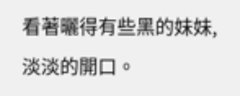看著曬得有些黑的妹妹,淡淡的開口。